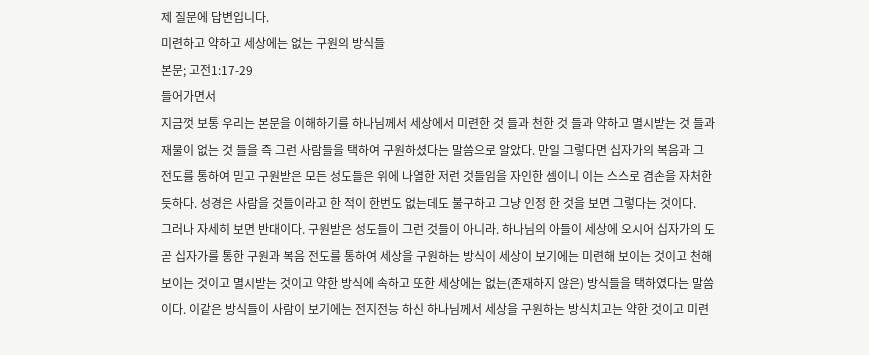제 질문에 답변입니다.
미련하고 약하고 세상에는 없는 구원의 방식들
본문; 고전1:17-29
들어가면서
지금껏 보통 우리는 본문을 이해하기를 하나님께서 세상에서 미련한 것 들과 천한 것 들과 약하고 멸시받는 것 들과 재물이 없는 것 들을 즉 그런 사람들을 택하여 구원하셨다는 말씀으로 알았다. 만일 그렇다면 십자가의 복음과 그 전도를 통하여 믿고 구원받은 모든 성도들은 위에 나열한 저런 것들임을 자인한 셈이니 이는 스스로 겸손을 자처한 듯하다. 성경은 사람을 것들이라고 한 적이 한번도 없는데도 불구하고 그냥 인정 한 것을 보면 그렇다는 것이다.
그러나 자세히 보면 반대이다. 구원받은 성도들이 그런 것들이 아니라. 하나님의 아들이 세상에 오시어 십자가의 도 곧 십자가를 통한 구원과 복음 전도를 통하여 세상을 구원하는 방식이 세상이 보기에는 미련해 보이는 것이고 천해 보이는 것이고 멸시받는 것이고 약한 방식에 속하고 또한 세상에는 없는(존재하지 않은) 방식들을 택하였다는 말씀이다. 이같은 방식들이 사람이 보기에는 전지전능 하신 하나님께서 세상을 구원하는 방식치고는 약한 것이고 미련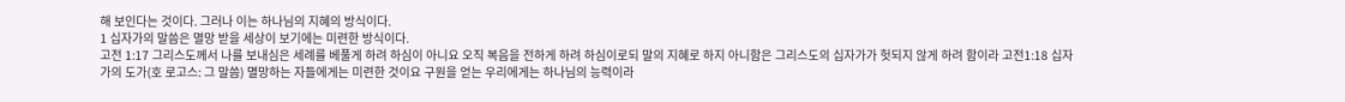해 보인다는 것이다. 그러나 이는 하나님의 지혜의 방식이다.
1 십자가의 말씀은 멸망 받을 세상이 보기에는 미련한 방식이다.
고전 1:17 그리스도께서 나를 보내심은 세례를 베풀게 하려 하심이 아니요 오직 복음을 전하게 하려 하심이로되 말의 지혜로 하지 아니함은 그리스도의 십자가가 헛되지 않게 하려 함이라 고전1:18 십자가의 도가(호 로고스: 그 말씀) 멸망하는 자들에게는 미련한 것이요 구원을 얻는 우리에게는 하나님의 능력이라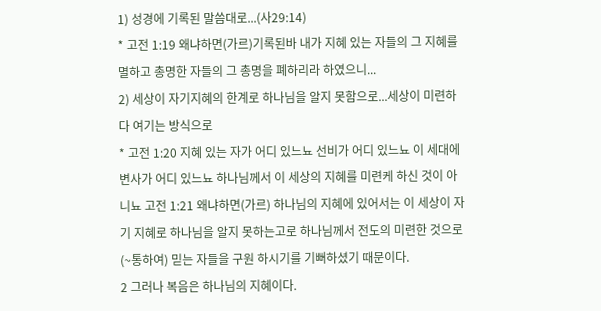1) 성경에 기록된 말씀대로...(사29:14)
* 고전 1:19 왜냐하면(가르)기록된바 내가 지혜 있는 자들의 그 지혜를 멸하고 총명한 자들의 그 총명을 폐하리라 하였으니...
2) 세상이 자기지혜의 한계로 하나님을 알지 못함으로...세상이 미련하다 여기는 방식으로
* 고전 1:20 지혜 있는 자가 어디 있느뇨 선비가 어디 있느뇨 이 세대에 변사가 어디 있느뇨 하나님께서 이 세상의 지혜를 미련케 하신 것이 아니뇨 고전 1:21 왜냐하면(가르) 하나님의 지혜에 있어서는 이 세상이 자기 지혜로 하나님을 알지 못하는고로 하나님께서 전도의 미련한 것으로(~통하여) 믿는 자들을 구원 하시기를 기뻐하셨기 때문이다.
2 그러나 복음은 하나님의 지혜이다.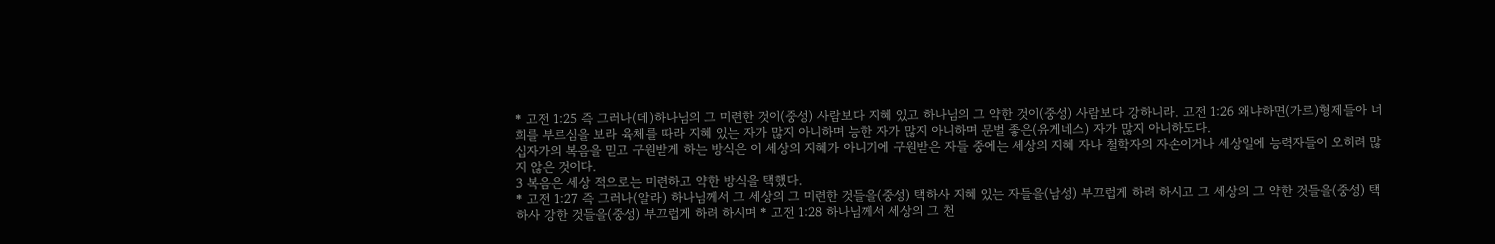* 고전 1:25 즉 그러나(데)하나님의 그 미련한 것이(중성) 사람보다 지혜 있고 하나님의 그 약한 것이(중성) 사람보다 강하니라. 고전 1:26 왜냐하면(가르)형제들아 너희를 부르심을 보라 육체를 따라 지혜 있는 자가 많지 아니하며 능한 자가 많지 아니하며 문벌 좋은(유게네스) 자가 많지 아니하도다.
십자가의 복음을 믿고 구원받게 하는 방식은 이 세상의 지혜가 아니기에 구원받은 자들 중에는 세상의 지혜 자나 철학자의 자손이거나 세상일에 능력자들이 오히려 많지 않은 것이다.
3 복음은 세상 적으로는 미련하고 약한 방식을 택했다.
* 고전 1:27 즉 그러나(알라) 하나님께서 그 세상의 그 미련한 것들을(중성) 택하사 지혜 있는 자들을(남성) 부끄럽게 하려 하시고 그 세상의 그 약한 것들을(중성) 택하사 강한 것들을(중성) 부끄럽게 하려 하시며 * 고전 1:28 하나님께서 세상의 그 천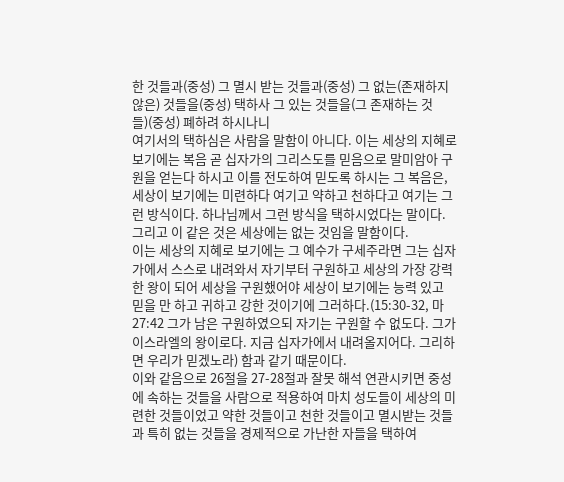한 것들과(중성) 그 멸시 받는 것들과(중성) 그 없는(존재하지 않은) 것들을(중성) 택하사 그 있는 것들을(그 존재하는 것들)(중성) 폐하려 하시나니
여기서의 택하심은 사람을 말함이 아니다. 이는 세상의 지혜로 보기에는 복음 곧 십자가의 그리스도를 믿음으로 말미암아 구원을 얻는다 하시고 이를 전도하여 믿도록 하시는 그 복음은, 세상이 보기에는 미련하다 여기고 약하고 천하다고 여기는 그런 방식이다. 하나님께서 그런 방식을 택하시었다는 말이다. 그리고 이 같은 것은 세상에는 없는 것임을 말함이다.
이는 세상의 지혜로 보기에는 그 예수가 구세주라면 그는 십자가에서 스스로 내려와서 자기부터 구원하고 세상의 가장 강력한 왕이 되어 세상을 구원했어야 세상이 보기에는 능력 있고 믿을 만 하고 귀하고 강한 것이기에 그러하다.(15:30-32, 마 27:42 그가 남은 구원하였으되 자기는 구원할 수 없도다. 그가 이스라엘의 왕이로다. 지금 십자가에서 내려올지어다. 그리하면 우리가 믿겠노라) 함과 같기 때문이다.
이와 같음으로 26절을 27-28절과 잘못 해석 연관시키면 중성에 속하는 것들을 사람으로 적용하여 마치 성도들이 세상의 미련한 것들이었고 약한 것들이고 천한 것들이고 멸시받는 것들과 특히 없는 것들을 경제적으로 가난한 자들을 택하여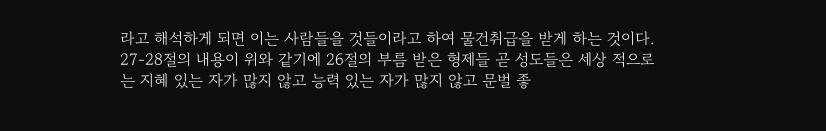라고 해석하게 되면 이는 사람들을 것들이라고 하여 물건취급을 받게 하는 것이다.
27-28절의 내용이 위와 같기에 26절의 부름 받은 형제들 곧 성도들은 세상 적으로는 지혜 있는 자가 많지 않고 능력 있는 자가 많지 않고 문벌 좋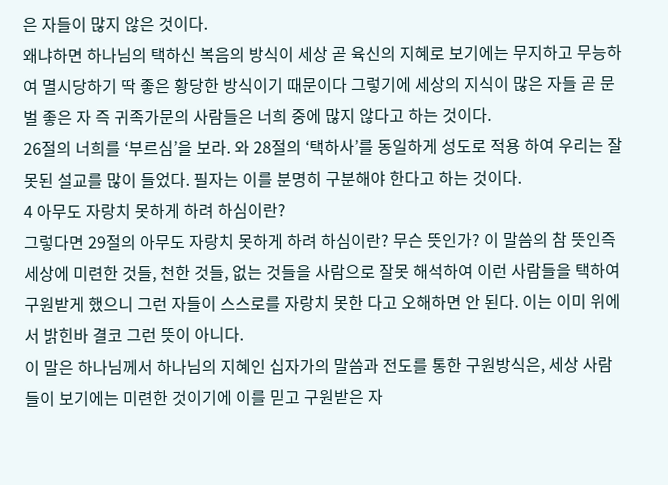은 자들이 많지 않은 것이다.
왜냐하면 하나님의 택하신 복음의 방식이 세상 곧 육신의 지혜로 보기에는 무지하고 무능하여 멸시당하기 딱 좋은 황당한 방식이기 때문이다 그렇기에 세상의 지식이 많은 자들 곧 문벌 좋은 자 즉 귀족가문의 사람들은 너희 중에 많지 않다고 하는 것이다.
26절의 너희를 ‘부르심’을 보라. 와 28절의 ‘택하사’를 동일하게 성도로 적용 하여 우리는 잘못된 설교를 많이 들었다. 필자는 이를 분명히 구분해야 한다고 하는 것이다.
4 아무도 자랑치 못하게 하려 하심이란?
그렇다면 29절의 아무도 자랑치 못하게 하려 하심이란? 무슨 뜻인가? 이 말씀의 참 뜻인즉 세상에 미련한 것들, 천한 것들, 없는 것들을 사람으로 잘못 해석하여 이런 사람들을 택하여 구원받게 했으니 그런 자들이 스스로를 자랑치 못한 다고 오해하면 안 된다. 이는 이미 위에서 밝힌바 결코 그런 뜻이 아니다.
이 말은 하나님께서 하나님의 지혜인 십자가의 말씀과 전도를 통한 구원방식은, 세상 사람들이 보기에는 미련한 것이기에 이를 믿고 구원받은 자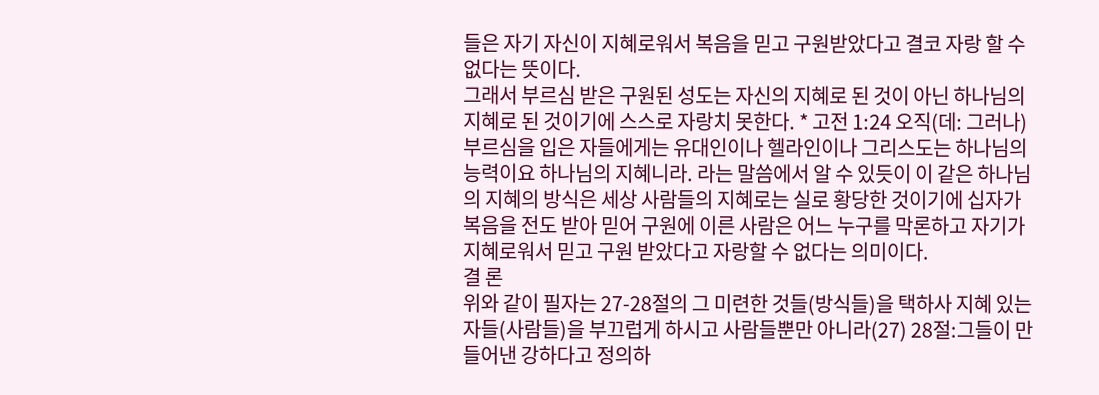들은 자기 자신이 지혜로워서 복음을 믿고 구원받았다고 결코 자랑 할 수 없다는 뜻이다.
그래서 부르심 받은 구원된 성도는 자신의 지혜로 된 것이 아닌 하나님의 지혜로 된 것이기에 스스로 자랑치 못한다. * 고전 1:24 오직(데: 그러나) 부르심을 입은 자들에게는 유대인이나 헬라인이나 그리스도는 하나님의 능력이요 하나님의 지혜니라. 라는 말씀에서 알 수 있듯이 이 같은 하나님의 지혜의 방식은 세상 사람들의 지혜로는 실로 황당한 것이기에 십자가 복음을 전도 받아 믿어 구원에 이른 사람은 어느 누구를 막론하고 자기가 지혜로워서 믿고 구원 받았다고 자랑할 수 없다는 의미이다.
결 론
위와 같이 필자는 27-28절의 그 미련한 것들(방식들)을 택하사 지혜 있는 자들(사람들)을 부끄럽게 하시고 사람들뿐만 아니라(27) 28절:그들이 만들어낸 강하다고 정의하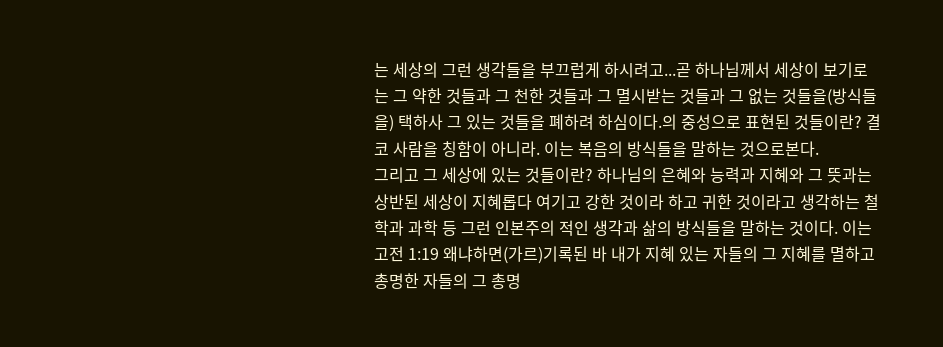는 세상의 그런 생각들을 부끄럽게 하시려고...곧 하나님께서 세상이 보기로는 그 약한 것들과 그 천한 것들과 그 멸시받는 것들과 그 없는 것들을(방식들을) 택하사 그 있는 것들을 폐하려 하심이다.의 중성으로 표현된 것들이란? 결코 사람을 칭함이 아니라. 이는 복음의 방식들을 말하는 것으로본다.
그리고 그 세상에 있는 것들이란? 하나님의 은혜와 능력과 지혜와 그 뜻과는 상반된 세상이 지혜롭다 여기고 강한 것이라 하고 귀한 것이라고 생각하는 철학과 과학 등 그런 인본주의 적인 생각과 삶의 방식들을 말하는 것이다. 이는 고전 1:19 왜냐하면(가르)기록된 바 내가 지혜 있는 자들의 그 지혜를 멸하고 총명한 자들의 그 총명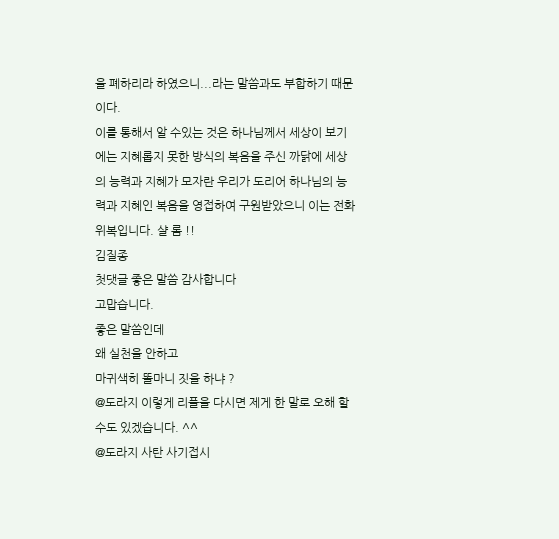을 폐하리라 하였으니...라는 말씀과도 부합하기 때문이다.
이를 통해서 알 수있는 것은 하나님께서 세상이 보기에는 지혜롭지 못한 방식의 복음을 주신 까닭에 세상의 능력과 지혜가 모자란 우리가 도리어 하나님의 능력과 지혜인 복음을 영접하여 구원받았으니 이는 전화위복입니다. 샬 롬 !!
김질종
첫댓글 좋은 말씀 감사합니다
고맙습니다.
좋은 말씀인데
왜 실천을 안하고
마귀색히 똘마니 짓을 하냐 ?
@도라지 이렇게 리플을 다시면 제게 한 말로 오해 할 수도 있겠습니다. ^^
@도라지 사탄 사기접시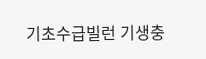기초수급빌런 기생충